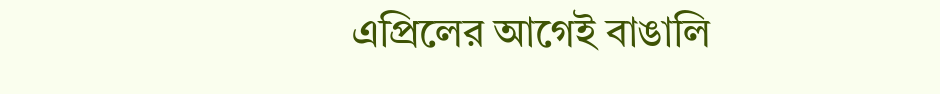এপ্রিলের আগেই বাঙালি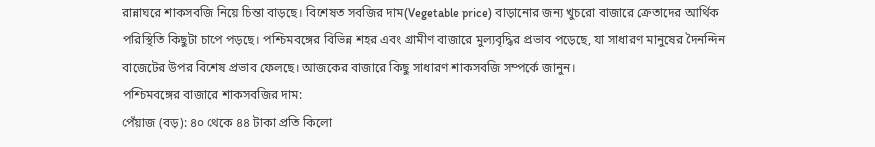রান্নাঘরে শাকসবজি নিয়ে চিন্তা বাড়ছে। বিশেষত সবজির দাম(Vegetable price) বাড়ানোর জন্য খুচরো বাজারে ক্রেতাদের আর্থিক পরিস্থিতি কিছুটা চাপে পড়ছে। পশ্চিমবঙ্গের বিভিন্ন শহর এবং গ্রামীণ বাজারে মুল্যবৃদ্ধির প্রভাব পড়েছে, যা সাধারণ মানুষের দৈনন্দিন বাজেটের উপর বিশেষ প্রভাব ফেলছে। আজকের বাজারে কিছু সাধারণ শাকসবজি সম্পর্কে জানুন।
পশ্চিমবঙ্গের বাজারে শাকসবজির দাম:
পেঁয়াজ (বড়): ৪০ থেকে ৪৪ টাকা প্রতি কিলো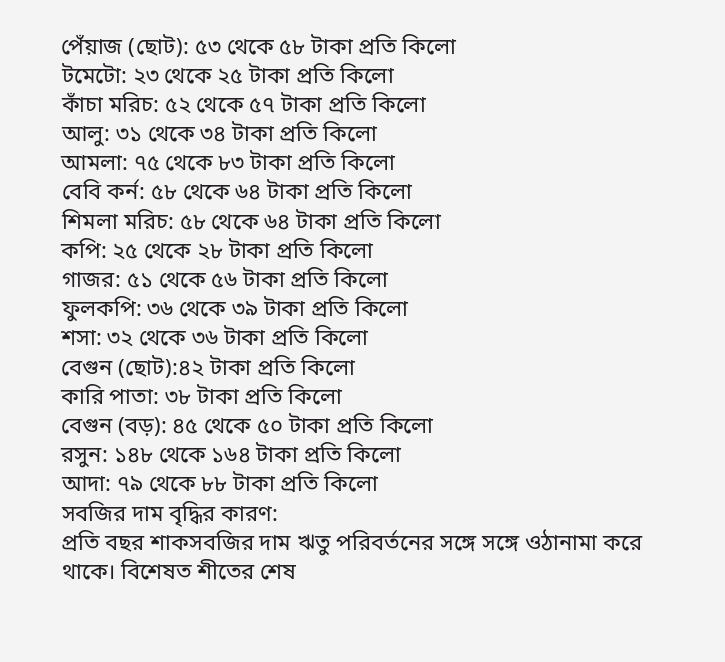পেঁয়াজ (ছোট): ৫৩ থেকে ৫৮ টাকা প্রতি কিলো
টমেটো: ২৩ থেকে ২৫ টাকা প্রতি কিলো
কাঁচা মরিচ: ৫২ থেকে ৫৭ টাকা প্রতি কিলো
আলু: ৩১ থেকে ৩৪ টাকা প্রতি কিলো
আমলা: ৭৫ থেকে ৮৩ টাকা প্রতি কিলো
বেবি কর্ন: ৫৮ থেকে ৬৪ টাকা প্রতি কিলো
শিমলা মরিচ: ৫৮ থেকে ৬৪ টাকা প্রতি কিলো
কপি: ২৫ থেকে ২৮ টাকা প্রতি কিলো
গাজর: ৫১ থেকে ৫৬ টাকা প্রতি কিলো
ফুলকপি: ৩৬ থেকে ৩৯ টাকা প্রতি কিলো
শসা: ৩২ থেকে ৩৬ টাকা প্রতি কিলো
বেগুন (ছোট):৪২ টাকা প্রতি কিলো
কারি পাতা: ৩৮ টাকা প্রতি কিলো
বেগুন (বড়): ৪৫ থেকে ৫০ টাকা প্রতি কিলো
রসুন: ১৪৮ থেকে ১৬৪ টাকা প্রতি কিলো
আদা: ৭৯ থেকে ৮৮ টাকা প্রতি কিলো
সবজির দাম বৃদ্ধির কারণ:
প্রতি বছর শাকসবজির দাম ঋতু পরিবর্তনের সঙ্গে সঙ্গে ওঠানামা করে থাকে। বিশেষত শীতের শেষ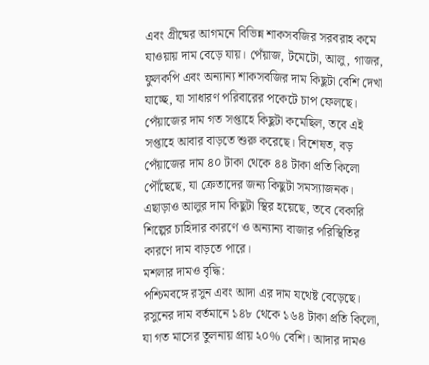এবং গ্রীষ্মের আগমনে বিভিন্ন শাকসবজির সরবরাহ কমে যাওয়ায় দাম বেড়ে যায়। পেঁয়াজ, টমেটো, আলু, গাজর, ফুলকপি এবং অন্যান্য শাকসবজির দাম কিছুটা বেশি দেখা যাচ্ছে, যা সাধারণ পরিবারের পকেটে চাপ ফেলছে।
পেঁয়াজের দাম গত সপ্তাহে কিছুটা কমেছিল, তবে এই সপ্তাহে আবার বাড়তে শুরু করেছে। বিশেষত, বড় পেঁয়াজের দাম ৪০ টাকা থেকে ৪৪ টাকা প্রতি কিলো পৌঁছেছে, যা ক্রেতাদের জন্য কিছুটা সমস্যাজনক।
এছাড়াও আলুর দাম কিছুটা স্থির হয়েছে, তবে বেকারি শিল্পের চাহিদার কারণে ও অন্যান্য বাজার পরিস্থিতির কারণে দাম বাড়তে পারে।
মশলার দামও বৃদ্ধি:
পশ্চিমবঙ্গে রসুন এবং আদা এর দাম যথেষ্ট বেড়েছে। রসুনের দাম বর্তমানে ১৪৮ থেকে ১৬৪ টাকা প্রতি কিলো, যা গত মাসের তুলনায় প্রায় ২০% বেশি। আদার দামও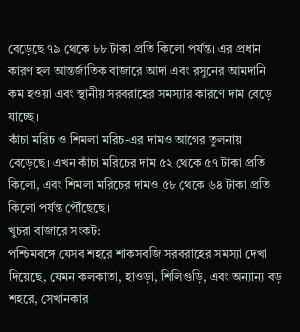বেড়েছে ৭৯ থেকে ৮৮ টাকা প্রতি কিলো পর্যন্ত। এর প্রধান কারণ হল আন্তর্জাতিক বাজারে আদা এবং রসুনের আমদানি কম হওয়া এবং স্থানীয় সরবরাহের সমস্যার কারণে দাম বেড়ে যাচ্ছে।
কাঁচা মরিচ ও শিমলা মরিচ-এর দামও আগের তুলনায় বেড়েছে। এখন কাঁচা মরিচের দাম ৫২ থেকে ৫৭ টাকা প্রতি কিলো, এবং শিমলা মরিচের দামও ৫৮ থেকে ৬৪ টাকা প্রতি কিলো পর্যন্ত পৌঁছেছে।
খুচরা বাজারে সংকট:
পশ্চিমবঙ্গে যেসব শহরে শাকসবজি সরবরাহের সমস্যা দেখা দিয়েছে, যেমন কলকাতা, হাওড়া, শিলিগুড়ি, এবং অন্যান্য বড় শহরে, সেখানকার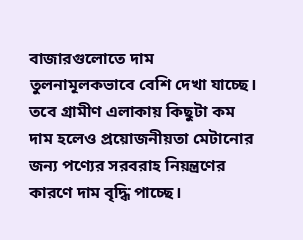বাজারগুলোতে দাম তুলনামূলকভাবে বেশি দেখা যাচ্ছে। তবে গ্রামীণ এলাকায় কিছুটা কম দাম হলেও প্রয়োজনীয়তা মেটানোর জন্য পণ্যের সরবরাহ নিয়ন্ত্রণের কারণে দাম বৃদ্ধি পাচ্ছে।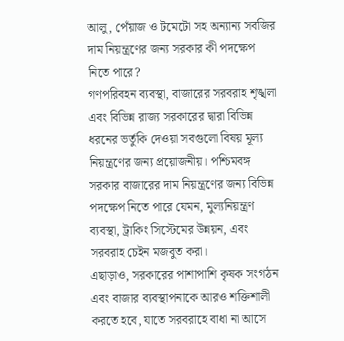আলু, পেঁয়াজ ও টমেটো সহ অন্যান্য সবজির দাম নিয়ন্ত্রণের জন্য সরকার কী পদক্ষেপ নিতে পারে?
গণপরিবহন ব্যবস্থা, বাজারের সরবরাহ শৃঙ্খলা এবং বিভিন্ন রাজ্য সরকারের দ্বারা বিভিন্ন ধরনের ভর্তুকি দেওয়া সবগুলো বিষয় মূল্য নিয়ন্ত্রণের জন্য প্রয়োজনীয়। পশ্চিমবঙ্গ সরকার বাজারের দাম নিয়ন্ত্রণের জন্য বিভিন্ন পদক্ষেপ নিতে পারে যেমন, মুল্যনিয়ন্ত্রণ ব্যবস্থা, ট্রাকিং সিস্টেমের উন্নয়ন, এবং সরবরাহ চেইন মজবুত করা।
এছাড়াও, সরকারের পাশাপাশি কৃষক সংগঠন এবং বাজার ব্যবস্থাপনাকে আরও শক্তিশালী করতে হবে, যাতে সরবরাহে বাধা না আসে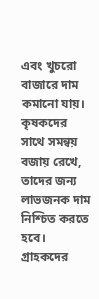এবং খুচরো বাজারে দাম কমানো যায়। কৃষকদের সাথে সমন্বয় বজায় রেখে, তাদের জন্য লাভজনক দাম নিশ্চিত করতে হবে।
গ্রাহকদের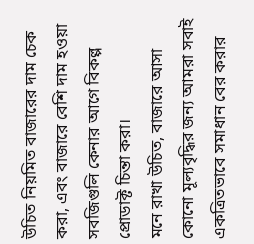উচিত নিয়মিত বাজারের দাম চেক করা, এবং বাজারে বেশি দাম হওয়া সবজিগুলি কেনার আগে বিকল্প প্রোডাক্ট চিন্তা করা।
মনে রাখা উচিত, বাজারে আসা কোনো মূল্যবৃদ্ধির জন্য আমরা সবাই একত্রিতভাবে সমাধান বের করার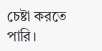চেষ্টা করতে পারি।